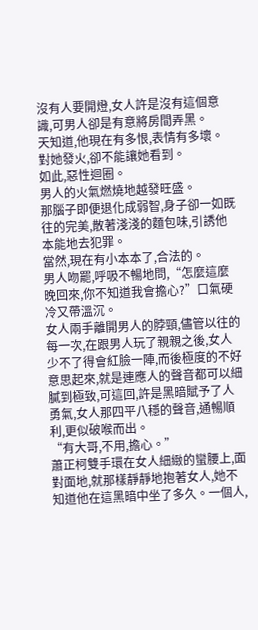沒有人要開燈,女人許是沒有這個意識,可男人卻是有意將房間弄黑。
天知道,他現在有多恨,表情有多壞。
對她發火,卻不能讓她看到。
如此,惡性迴圈。
男人的火氣燃燒地越發旺盛。
那腦子即便退化成弱智,身子卻一如既往的完美,散著淺淺的麵包味,引誘他本能地去犯罪。
當然,現在有小本本了,合法的。
男人吻罷,呼吸不暢地問,“怎麼這麼晚回來,你不知道我會擔心?”口氣硬冷又帶溫沉。
女人兩手離開男人的脖頸,儘管以往的每一次,在跟男人玩了親親之後,女人少不了得會紅臉一陣,而後極度的不好意思起來,就是連應人的聲音都可以細膩到極致,可這回,許是黑暗賦予了人勇氣,女人那四平八穩的聲音,通暢順利,更似破喉而出。
“有大哥,不用,擔心。”
蕭正柯雙手環在女人細緻的蠻腰上,面對面地,就那樣靜靜地抱著女人,她不知道他在這黑暗中坐了多久。一個人,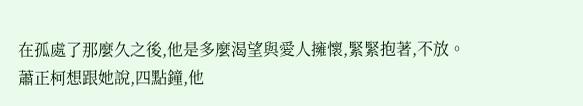在孤處了那麼久之後,他是多麼渴望與愛人擁懷,緊緊抱著,不放。
蕭正柯想跟她說,四點鐘,他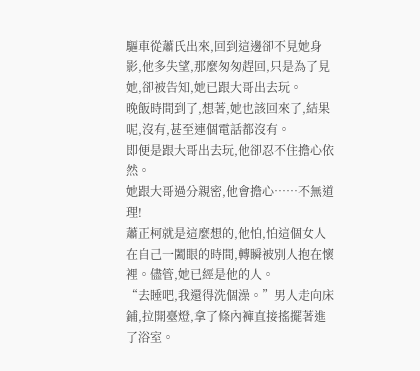驅車從蕭氏出來,回到這邊卻不見她身影,他多失望,那麼匆匆趕回,只是為了見她,卻被告知,她已跟大哥出去玩。
晚飯時間到了,想著,她也該回來了,結果呢,沒有,甚至連個電話都沒有。
即便是跟大哥出去玩,他卻忍不住擔心依然。
她跟大哥過分親密,他會擔心……不無道理!
蕭正柯就是這麼想的,他怕,怕這個女人在自己一闔眼的時間,轉瞬被別人抱在懷裡。儘管,她已經是他的人。
“去睡吧,我還得洗個澡。”男人走向床鋪,拉開臺燈,拿了條內褲直接搖擺著進了浴室。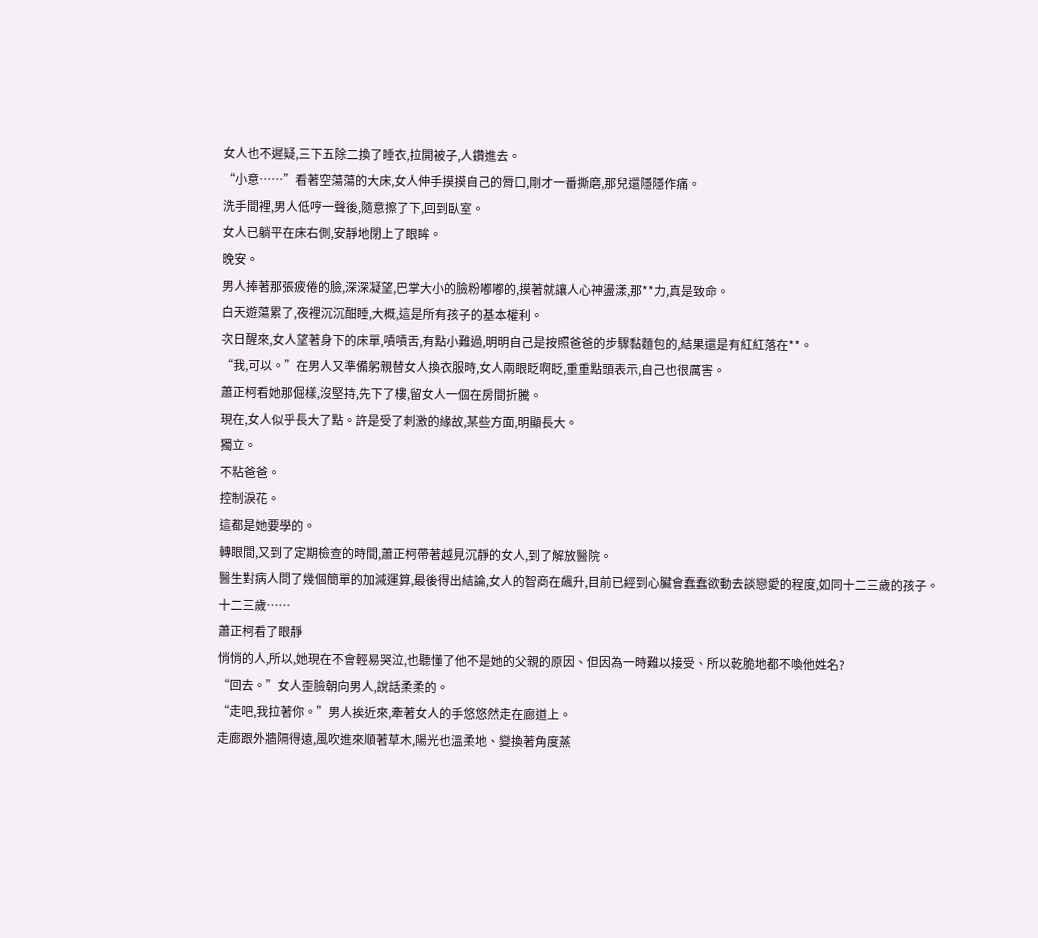女人也不遲疑,三下五除二換了睡衣,拉開被子,人鑽進去。
“小意……”看著空蕩蕩的大床,女人伸手摸摸自己的脣口,剛才一番撕磨,那兒還隱隱作痛。
洗手間裡,男人低哼一聲後,隨意擦了下,回到臥室。
女人已躺平在床右側,安靜地閉上了眼眸。
晚安。
男人捧著那張疲倦的臉,深深凝望,巴掌大小的臉粉嘟嘟的,摸著就讓人心神盪漾,那**力,真是致命。
白天遊蕩累了,夜裡沉沉酣睡,大概,這是所有孩子的基本權利。
次日醒來,女人望著身下的床單,嘖嘖舌,有點小難過,明明自己是按照爸爸的步驟黏麵包的,結果還是有紅紅落在**。
“我,可以。”在男人又準備躬親替女人換衣服時,女人兩眼眨啊眨,重重點頭表示,自己也很厲害。
蕭正柯看她那倔樣,沒堅持,先下了樓,留女人一個在房間折騰。
現在,女人似乎長大了點。許是受了刺激的緣故,某些方面,明顯長大。
獨立。
不粘爸爸。
控制淚花。
這都是她要學的。
轉眼間,又到了定期檢查的時間,蕭正柯帶著越見沉靜的女人,到了解放醫院。
醫生對病人問了幾個簡單的加減運算,最後得出結論,女人的智商在飆升,目前已經到心臟會蠢蠢欲動去談戀愛的程度,如同十二三歲的孩子。
十二三歲……
蕭正柯看了眼靜
悄悄的人,所以,她現在不會輕易哭泣,也聽懂了他不是她的父親的原因、但因為一時難以接受、所以乾脆地都不喚他姓名?
“回去。”女人歪臉朝向男人,說話柔柔的。
“走吧,我拉著你。”男人挨近來,牽著女人的手悠悠然走在廊道上。
走廊跟外牆隔得遠,風吹進來順著草木,陽光也溫柔地、變換著角度蒸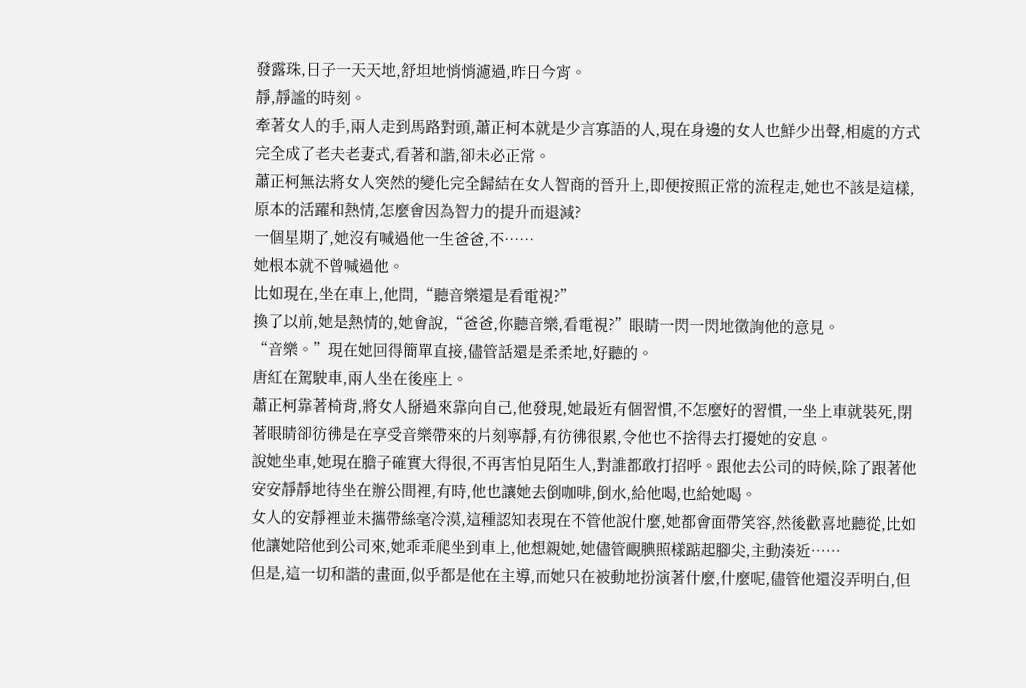發露珠,日子一天天地,舒坦地悄悄濾過,昨日今宵。
靜,靜謐的時刻。
牽著女人的手,兩人走到馬路對頭,蕭正柯本就是少言寡語的人,現在身邊的女人也鮮少出聲,相處的方式完全成了老夫老妻式,看著和諧,卻未必正常。
蕭正柯無法將女人突然的變化完全歸結在女人智商的晉升上,即便按照正常的流程走,她也不該是這樣,原本的活躍和熱情,怎麼會因為智力的提升而退減?
一個星期了,她沒有喊過他一生爸爸,不……
她根本就不曾喊過他。
比如現在,坐在車上,他問,“聽音樂還是看電視?”
換了以前,她是熱情的,她會說,“爸爸,你聽音樂,看電視?”眼睛一閃一閃地徵詢他的意見。
“音樂。”現在她回得簡單直接,儘管話還是柔柔地,好聽的。
唐紅在駕駛車,兩人坐在後座上。
蕭正柯靠著椅背,將女人掰過來靠向自己,他發現,她最近有個習慣,不怎麼好的習慣,一坐上車就裝死,閉著眼睛卻彷彿是在享受音樂帶來的片刻寧靜,有彷彿很累,令他也不捨得去打擾她的安息。
說她坐車,她現在膽子確實大得很,不再害怕見陌生人,對誰都敢打招呼。跟他去公司的時候,除了跟著他安安靜靜地待坐在辦公間裡,有時,他也讓她去倒咖啡,倒水,給他喝,也給她喝。
女人的安靜裡並未攜帶絲毫冷漠,這種認知表現在不管他說什麼,她都會面帶笑容,然後歡喜地聽從,比如他讓她陪他到公司來,她乖乖爬坐到車上,他想親她,她儘管靦腆照樣踮起腳尖,主動湊近……
但是,這一切和諧的畫面,似乎都是他在主導,而她只在被動地扮演著什麼,什麼呢,儘管他還沒弄明白,但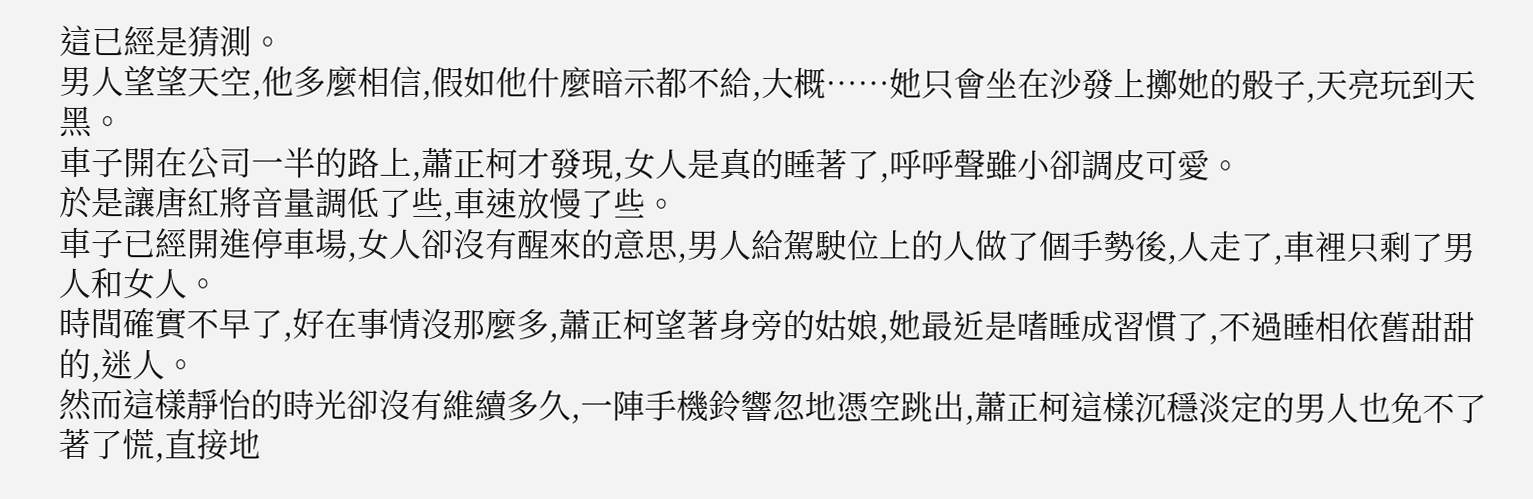這已經是猜測。
男人望望天空,他多麼相信,假如他什麼暗示都不給,大概……她只會坐在沙發上擲她的骰子,天亮玩到天黑。
車子開在公司一半的路上,蕭正柯才發現,女人是真的睡著了,呼呼聲雖小卻調皮可愛。
於是讓唐紅將音量調低了些,車速放慢了些。
車子已經開進停車場,女人卻沒有醒來的意思,男人給駕駛位上的人做了個手勢後,人走了,車裡只剩了男人和女人。
時間確實不早了,好在事情沒那麼多,蕭正柯望著身旁的姑娘,她最近是嗜睡成習慣了,不過睡相依舊甜甜的,迷人。
然而這樣靜怡的時光卻沒有維續多久,一陣手機鈴響忽地憑空跳出,蕭正柯這樣沉穩淡定的男人也免不了著了慌,直接地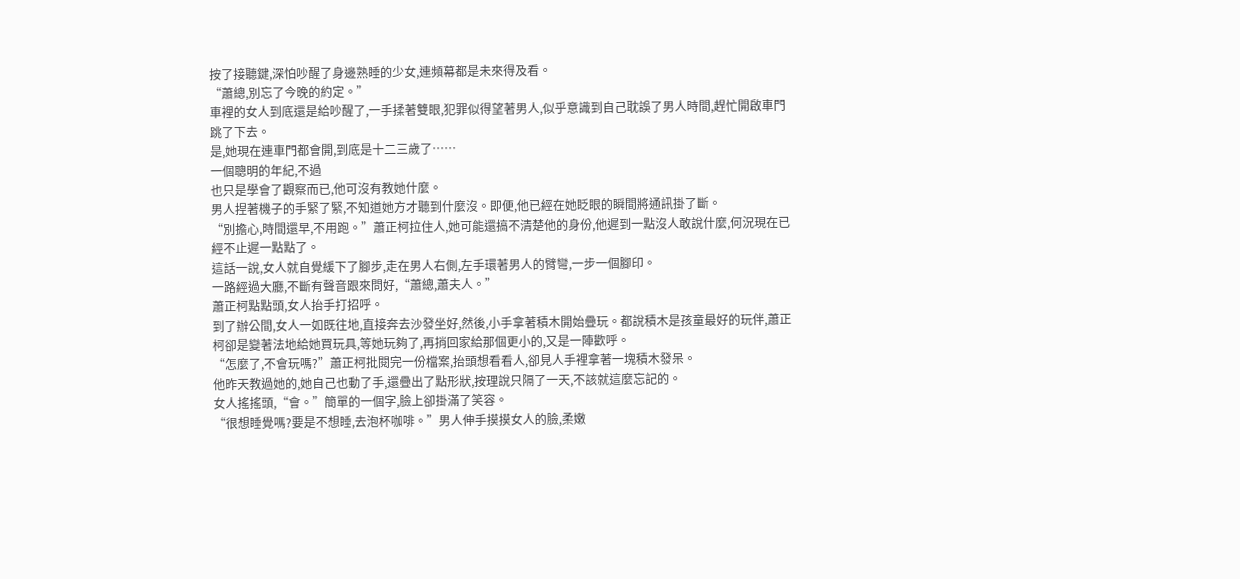按了接聽鍵,深怕吵醒了身邊熟睡的少女,連頻幕都是未來得及看。
“蕭總,別忘了今晚的約定。”
車裡的女人到底還是給吵醒了,一手揉著雙眼,犯罪似得望著男人,似乎意識到自己耽誤了男人時間,趕忙開啟車門跳了下去。
是,她現在連車門都會開,到底是十二三歲了……
一個聰明的年紀,不過
也只是學會了觀察而已,他可沒有教她什麼。
男人捏著機子的手緊了緊,不知道她方才聽到什麼沒。即便,他已經在她眨眼的瞬間將通訊掛了斷。
“別擔心,時間還早,不用跑。”蕭正柯拉住人,她可能還搞不清楚他的身份,他遲到一點沒人敢說什麼,何況現在已經不止遲一點點了。
這話一說,女人就自覺緩下了腳步,走在男人右側,左手環著男人的臂彎,一步一個腳印。
一路經過大廳,不斷有聲音跟來問好,“蕭總,蕭夫人。”
蕭正柯點點頭,女人抬手打招呼。
到了辦公間,女人一如既往地,直接奔去沙發坐好,然後,小手拿著積木開始疊玩。都說積木是孩童最好的玩伴,蕭正柯卻是變著法地給她買玩具,等她玩夠了,再捎回家給那個更小的,又是一陣歡呼。
“怎麼了,不會玩嗎?”蕭正柯批閱完一份檔案,抬頭想看看人,卻見人手裡拿著一塊積木發呆。
他昨天教過她的,她自己也動了手,還疊出了點形狀,按理說只隔了一天,不該就這麼忘記的。
女人搖搖頭,“會。”簡單的一個字,臉上卻掛滿了笑容。
“很想睡覺嗎?要是不想睡,去泡杯咖啡。”男人伸手摸摸女人的臉,柔嫩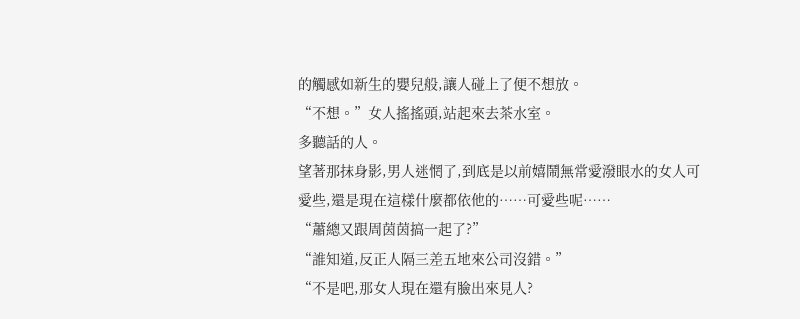的觸感如新生的嬰兒般,讓人碰上了便不想放。
“不想。”女人搖搖頭,站起來去茶水室。
多聽話的人。
望著那抹身影,男人迷惘了,到底是以前嬉鬧無常愛潑眼水的女人可愛些,還是現在這樣什麼都依他的……可愛些呢……
“蕭總又跟周茵茵搞一起了?”
“誰知道,反正人隔三差五地來公司沒錯。”
“不是吧,那女人現在還有臉出來見人?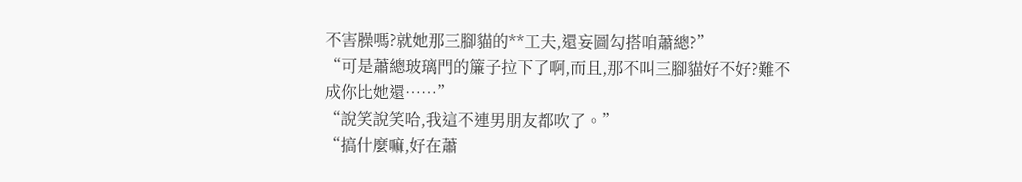不害臊嗎?就她那三腳貓的**工夫,還妄圖勾搭咱蕭總?”
“可是蕭總玻璃門的簾子拉下了啊,而且,那不叫三腳貓好不好?難不成你比她還……”
“說笑說笑哈,我這不連男朋友都吹了。”
“搞什麼嘛,好在蕭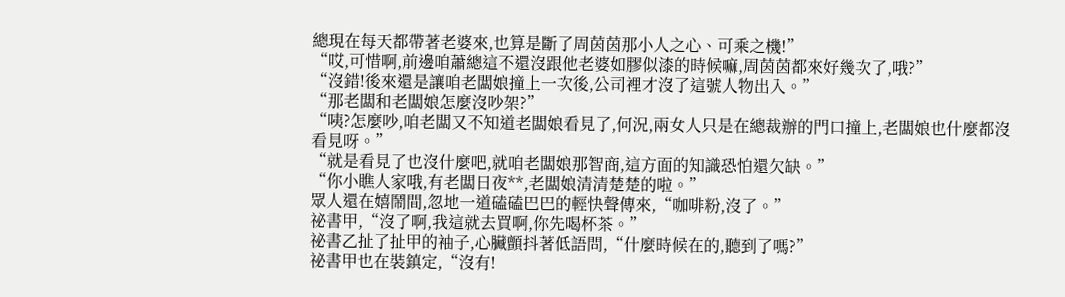總現在每天都帶著老婆來,也算是斷了周茵茵那小人之心、可乘之機!”
“哎,可惜啊,前邊咱蕭總這不還沒跟他老婆如膠似漆的時候嘛,周茵茵都來好幾次了,哦?”
“沒錯!後來還是讓咱老闆娘撞上一次後,公司裡才沒了這號人物出入。”
“那老闆和老闆娘怎麼沒吵架?”
“咦?怎麼吵,咱老闆又不知道老闆娘看見了,何況,兩女人只是在總裁辦的門口撞上,老闆娘也什麼都沒看見呀。”
“就是看見了也沒什麼吧,就咱老闆娘那智商,這方面的知識恐怕還欠缺。”
“你小瞧人家哦,有老闆日夜**,老闆娘清清楚楚的啦。”
眾人還在嬉鬧間,忽地一道磕磕巴巴的輕快聲傳來,“咖啡粉,沒了。”
祕書甲,“沒了啊,我這就去買啊,你先喝杯茶。”
祕書乙扯了扯甲的袖子,心臟顫抖著低語問,“什麼時候在的,聽到了嗎?”
祕書甲也在裝鎮定,“沒有!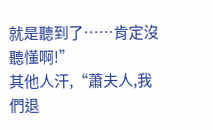就是聽到了……肯定沒聽懂啊!”
其他人汗,“蕭夫人,我們退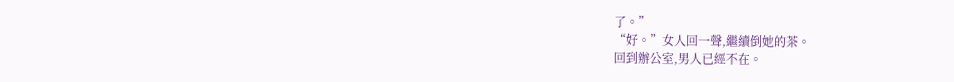了。”
“好。”女人回一聲,繼續倒她的茶。
回到辦公室,男人已經不在。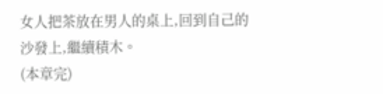女人把茶放在男人的桌上,回到自己的沙發上,繼續積木。
(本章完)